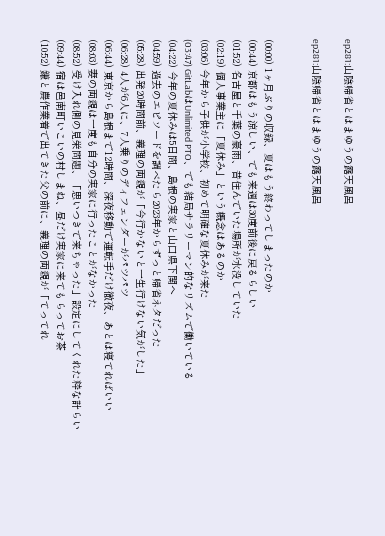ep281:山陰帰省とはまゆうの露天風呂

ep281:山陰帰省とはまゆうの露天風呂


(00:00) 1ヶ月ぶりの収録、夏はもう終わってしまったのか
(00:44) 京都はもう涼しい、でも来週は30度前後に戻るらしい
(01:52) 名古屋と千葉の豪雨、昔住んでいた場所が水没していた
(02:19) 個人事業主に「夏休み」という概念はあるのか
(03:06) 今年から子供が小学校、初めて明確な夏休みが来た
(03:47) GitLabはUnlimited PTO、でも結局サラリーマン的なリズムで働いている
(04:22) 今年の夏休みは5日間、島根の実家と山口県下関へ
(04:59) 過去のエピソードを調べたら2023年からずっと帰省ネタだった
(05:28) 出発20時間前、義理の両親が「今行かないと一生行けない気がした」
(06:28) 4人が6人に、7人乗りのディフェンダーがパツパツ
(06:44) 東京から島根まで12時間、深夜移動で運転手だけ徹夜、あとは寝てればいい
(08:03) 妻の両親は一度も自分の実家に行ったことがなかった
(08:52) 受け入れ側の見栄問題、「思いつきで来ちゃった」設定にしてくれた粋な計らい
(09:44) 宿は邑南町いこいの村しまね、昼だけ実家に来てもらってお茶
(10:52) 鎌と農作業着で出てきた父の前に、義理の両親が「てってれ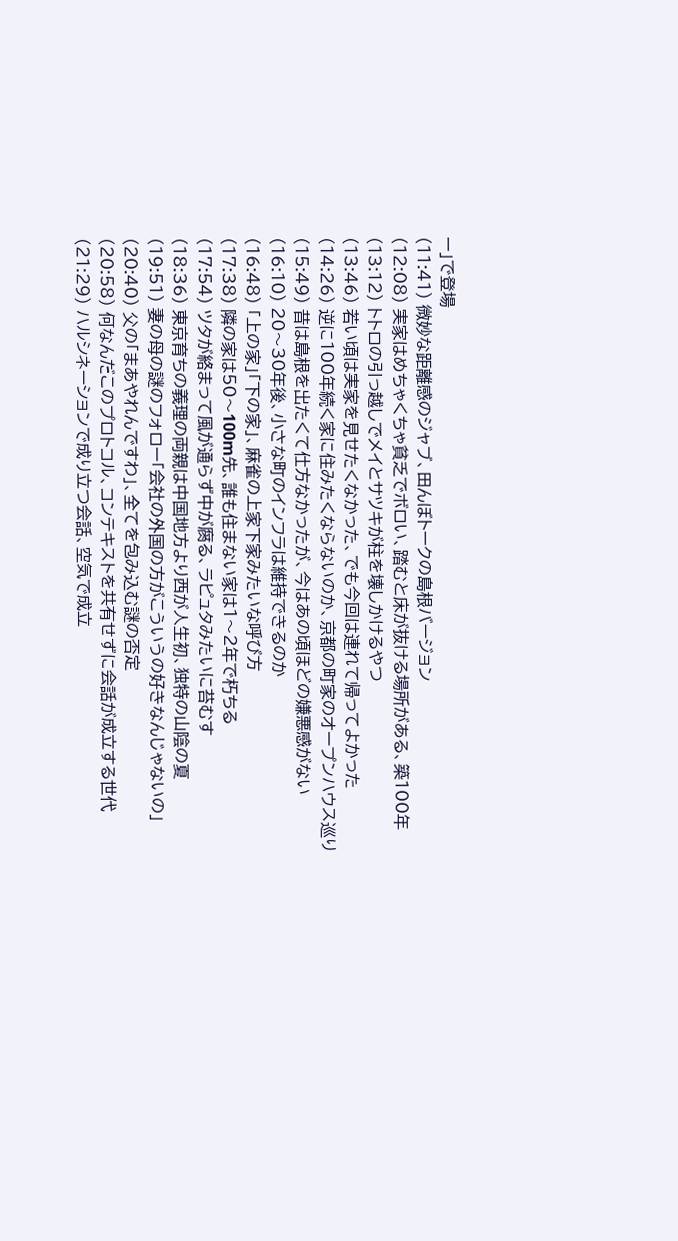ー」で登場
(11:41) 微妙な距離感のジャブ、田んぼトークの島根バージョン
(12:08) 実家はめちゃくちゃ貧乏でボロい、踏むと床が抜ける場所がある、築100年
(13:12) トトロの引っ越しでメイとサツキが柱を壊しかけるやつ
(13:46) 若い頃は実家を見せたくなかった、でも今回は連れて帰ってよかった
(14:26) 逆に100年続く家に住みたくならないのか、京都の町家のオープンハウス巡り
(15:49) 昔は島根を出たくて仕方なかったが、今はあの頃ほどの嫌悪感がない
(16:10) 20〜30年後、小さな町のインフラは維持できるのか
(16:48) 「上の家」「下の家」、麻雀の上家下家みたいな呼び方
(17:38) 隣の家は50〜100m先、誰も住まない家は1〜2年で朽ちる
(17:54) ツタが絡まって風が通らず中が腐る、ラピュタみたいに苔むす
(18:36) 東京育ちの義理の両親は中国地方より西が人生初、独特の山陰の夏
(19:51) 妻の母の謎のフォロー「会社の外国の方がこういうの好きなんじゃないの」
(20:40) 父の「まあやれんですわ」、全てを包み込む謎の否定
(20:58) 何なんだこのプロトコル、コンテキストを共有せずに会話が成立する世代
(21:29) ハルシネーションで成り立つ会話、空気で成立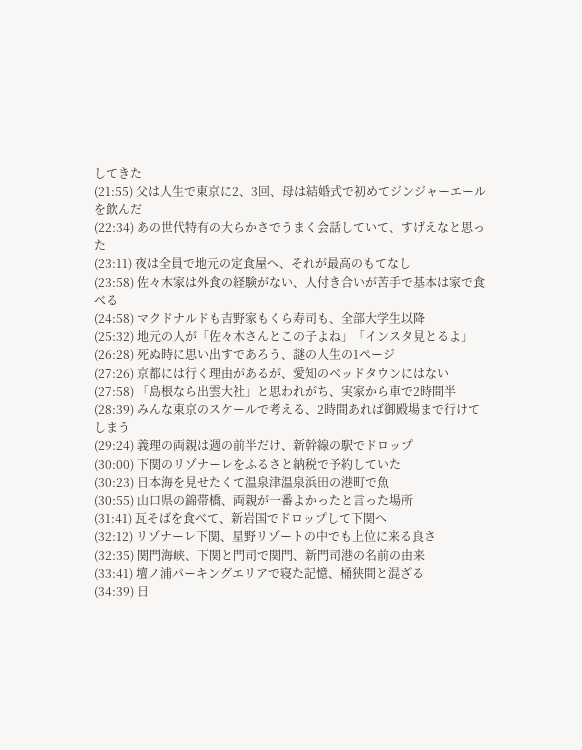してきた
(21:55) 父は人生で東京に2、3回、母は結婚式で初めてジンジャーエールを飲んだ
(22:34) あの世代特有の大らかさでうまく会話していて、すげえなと思った
(23:11) 夜は全員で地元の定食屋へ、それが最高のもてなし
(23:58) 佐々木家は外食の経験がない、人付き合いが苦手で基本は家で食べる
(24:58) マクドナルドも吉野家もくら寿司も、全部大学生以降
(25:32) 地元の人が「佐々木さんとこの子よね」「インスタ見とるよ」
(26:28) 死ぬ時に思い出すであろう、謎の人生の1ページ
(27:26) 京都には行く理由があるが、愛知のベッドタウンにはない
(27:58) 「島根なら出雲大社」と思われがち、実家から車で2時間半
(28:39) みんな東京のスケールで考える、2時間あれば御殿場まで行けてしまう
(29:24) 義理の両親は週の前半だけ、新幹線の駅でドロップ
(30:00) 下関のリゾナーレをふるさと納税で予約していた
(30:23) 日本海を見せたくて温泉津温泉浜田の港町で魚
(30:55) 山口県の錦帯橋、両親が一番よかったと言った場所
(31:41) 瓦そばを食べて、新岩国でドロップして下関へ
(32:12) リゾナーレ下関、星野リゾートの中でも上位に来る良さ
(32:35) 関門海峡、下関と門司で関門、新門司港の名前の由来
(33:41) 壇ノ浦パーキングエリアで寝た記憶、桶狭間と混ざる
(34:39) 日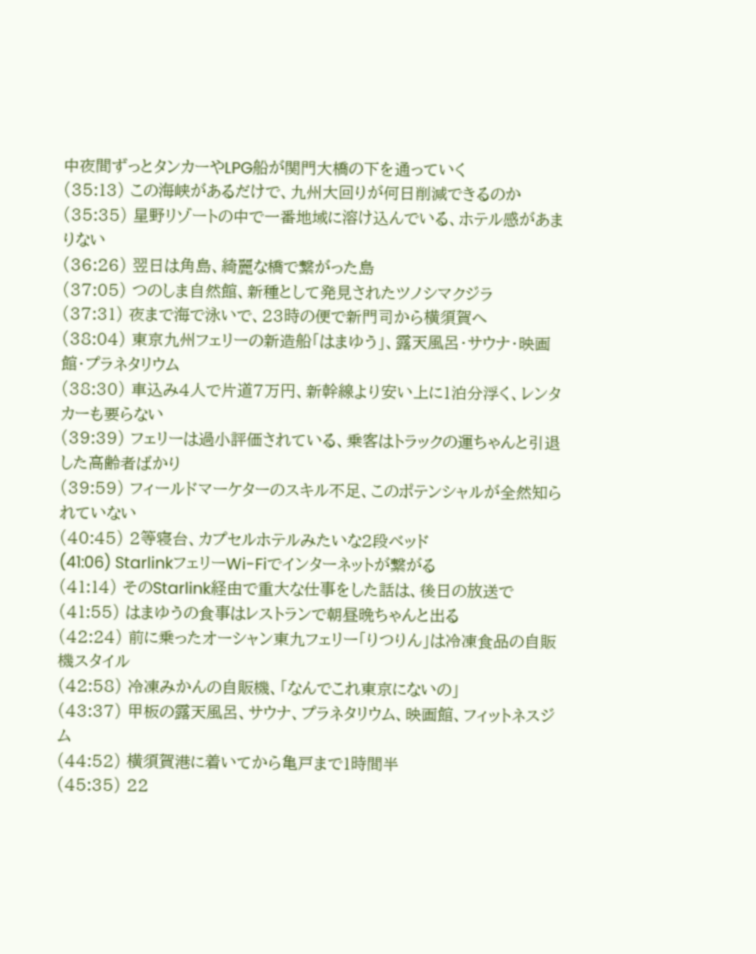中夜間ずっとタンカーやLPG船が関門大橋の下を通っていく
(35:13) この海峡があるだけで、九州大回りが何日削減できるのか
(35:35) 星野リゾートの中で一番地域に溶け込んでいる、ホテル感があまりない
(36:26) 翌日は角島、綺麗な橋で繋がった島
(37:05) つのしま自然館、新種として発見されたツノシマクジラ
(37:31) 夜まで海で泳いで、23時の便で新門司から横須賀へ
(38:04) 東京九州フェリーの新造船「はまゆう」、露天風呂・サウナ・映画館・プラネタリウム
(38:30) 車込み4人で片道7万円、新幹線より安い上に1泊分浮く、レンタカーも要らない
(39:39) フェリーは過小評価されている、乗客はトラックの運ちゃんと引退した高齢者ばかり
(39:59) フィールドマーケターのスキル不足、このポテンシャルが全然知られていない
(40:45) 2等寝台、カプセルホテルみたいな2段ベッド
(41:06) StarlinkフェリーWi-Fiでインターネットが繋がる
(41:14) そのStarlink経由で重大な仕事をした話は、後日の放送で
(41:55) はまゆうの食事はレストランで朝昼晩ちゃんと出る
(42:24) 前に乗ったオーシャン東九フェリー「りつりん」は冷凍食品の自販機スタイル
(42:58) 冷凍みかんの自販機、「なんでこれ東京にないの」
(43:37) 甲板の露天風呂、サウナ、プラネタリウム、映画館、フィットネスジム
(44:52) 横須賀港に着いてから亀戸まで1時間半
(45:35) 22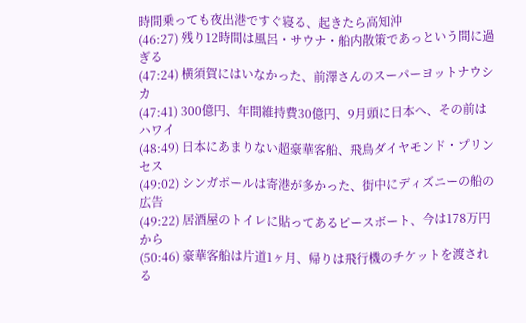時間乗っても夜出港ですぐ寝る、起きたら高知沖
(46:27) 残り12時間は風呂・サウナ・船内散策であっという間に過ぎる
(47:24) 横須賀にはいなかった、前澤さんのスーパーヨットナウシカ
(47:41) 300億円、年間維持費30億円、9月頭に日本へ、その前はハワイ
(48:49) 日本にあまりない超豪華客船、飛鳥ダイヤモンド・プリンセス
(49:02) シンガポールは寄港が多かった、街中にディズニーの船の広告
(49:22) 居酒屋のトイレに貼ってあるピースボート、今は178万円から
(50:46) 豪華客船は片道1ヶ月、帰りは飛行機のチケットを渡される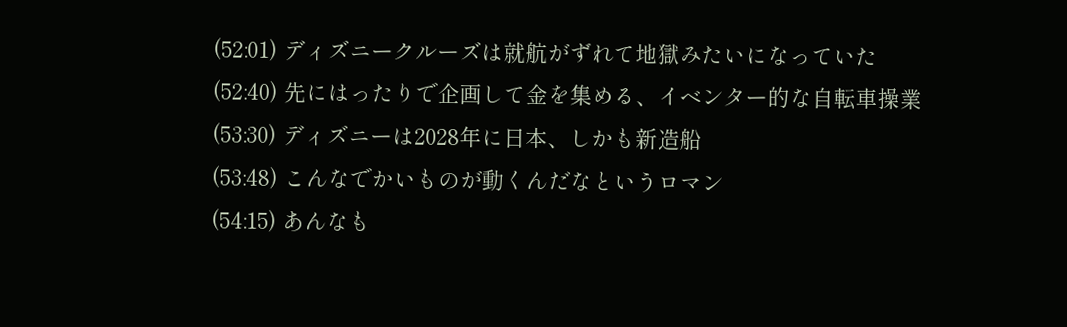(52:01) ディズニークルーズは就航がずれて地獄みたいになっていた
(52:40) 先にはったりで企画して金を集める、イベンター的な自転車操業
(53:30) ディズニーは2028年に日本、しかも新造船
(53:48) こんなでかいものが動くんだなというロマン
(54:15) あんなも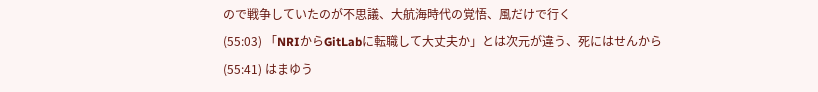ので戦争していたのが不思議、大航海時代の覚悟、風だけで行く
(55:03) 「NRIからGitLabに転職して大丈夫か」とは次元が違う、死にはせんから
(55:41) はまゆう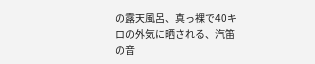の露天風呂、真っ裸で40キロの外気に晒される、汽笛の音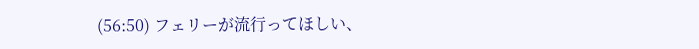(56:50) フェリーが流行ってほしい、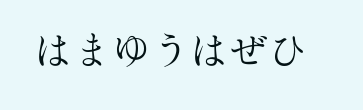はまゆうはぜひ